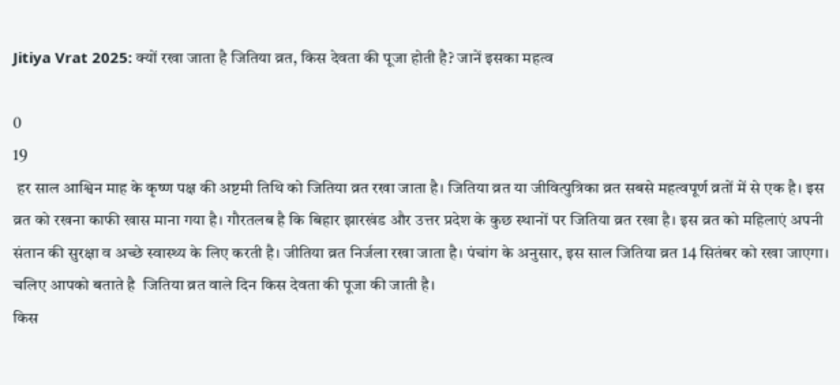Jitiya Vrat 2025: क्यों रखा जाता है जितिया व्रत, किस देवता की पूजा होती है? जानें इसका महत्व

0
19
 हर साल आश्विन माह के कृष्ण पक्ष की अष्टमी तिथि को जितिया व्रत रखा जाता है। जितिया व्रत या जीवित्पुत्रिका व्रत सबसे महत्वपूर्ण व्रतों में से एक है। इस व्रत को रखना काफी खास माना गया है। गौरतलब है कि बिहार झारखंड और उत्तर प्रदेश के कुछ स्थानों पर जितिया व्रत रखा है। इस व्रत को महिलाएं अपनी संतान की सुरक्षा व अच्छे स्वास्थ्य के लिए करती है। जीतिया व्रत निर्जला रखा जाता है। पंचांग के अनुसार, इस साल जितिया व्रत 14 सितंबर को रखा जाएगा। चलिए आपको बताते है  जितिया व्रत वाले दिन किस देवता की पूजा की जाती है।
किस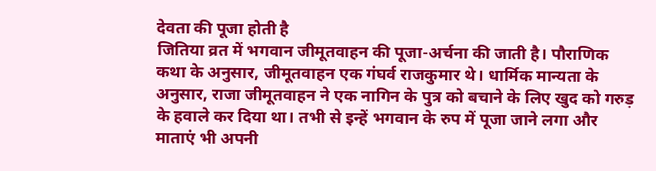देवता की पूजा होती है
जितिया व्रत में भगवान जीमूतवाहन की पूजा-अर्चना की जाती है। पौराणिक कथा के अनुसार, जीमूतवाहन एक गंघर्व राजकुमार थे। धार्मिक मान्यता के अनुसार, राजा जीमूतवाहन ने एक नागिन के पुत्र को बचाने के लिए खुद को गरुड़ के हवाले कर दिया था। तभी से इन्हें भगवान के रुप में पूजा जाने लगा और माताएं भी अपनी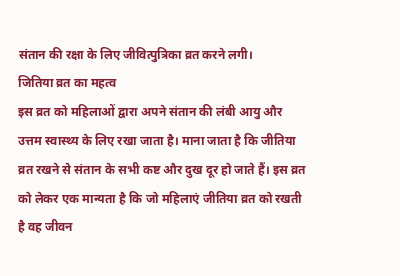संतान की रक्षा के लिए जीवित्पुत्रिका व्रत करने लगी।
जितिया व्रत का महत्व
इस व्रत को महिलाओं द्वारा अपने संतान की लंबी आयु और उत्तम स्वास्थ्य के लिए रखा जाता है। माना जाता है कि जीतिया व्रत रखने से संतान के सभी कष्ट और दुख दूर हो जाते हैं। इस व्रत को लेकर एक मान्यता है कि जो महिलाएं जीतिया व्रत को रखती है वह जीवन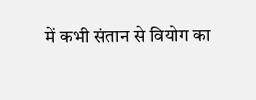में कभी संतान से वियोग का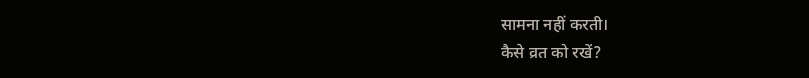सामना नहीं करती।
कैसे व्रत को रखें?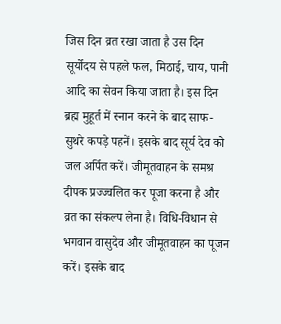जिस दिन व्रत रखा जाता है उस दिन सूर्योदय से पहले फल, मिठाई, चाय, पानी आदि का सेवन किया जाता है। इस दिन ब्रह्म मुहूर्त में स्नान करने के बाद साफ-सुथरे कपड़े पहनें। इसके बाद सूर्य देव को जल अर्पित करें। जीमूतवाहन के समश्र दीपक प्रज्ज्वलित कर पूजा करना है और व्रत का संकल्प लेना है। विधि-विधान से भगवान वासुदेव और जीमूतवाहन का पूजन करें। इसके बाद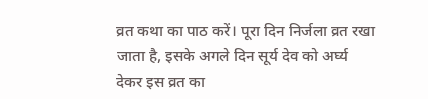व्रत कथा का पाठ करें। पूरा दिन निर्जला व्रत रखा जाता है, इसके अगले दिन सूर्य देव को अर्घ्य देकर इस व्रत का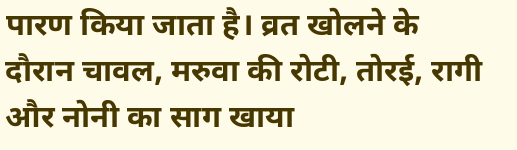पारण किया जाता है। व्रत खोलने के दौरान चावल, मरुवा की रोटी, तोरई, रागी और नोनी का साग खाया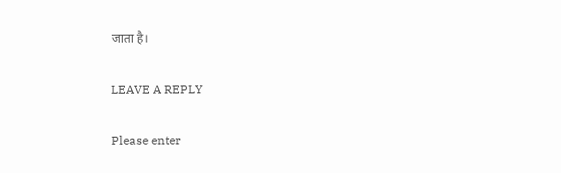जाता है।

LEAVE A REPLY

Please enter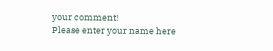your comment!
Please enter your name here